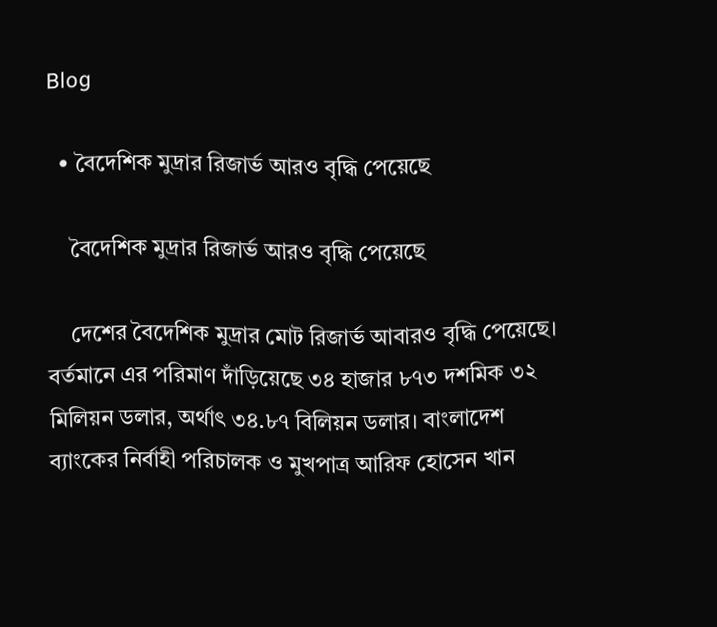Blog

  • বৈদেশিক মুদ্রার রিজার্ভ আরও বৃদ্ধি পেয়েছে

    বৈদেশিক মুদ্রার রিজার্ভ আরও বৃদ্ধি পেয়েছে

    দেশের বৈদেশিক মুদ্রার মোট রিজার্ভ আবারও বৃদ্ধি পেয়েছে। বর্তমানে এর পরিমাণ দাঁড়িয়েছে ৩৪ হাজার ৮৭৩ দশমিক ৩২ মিলিয়ন ডলার, অর্থাৎ ৩৪.৮৭ বিলিয়ন ডলার। বাংলাদেশ ব্যাংকের নির্বাহী পরিচালক ও মুখপাত্র আরিফ হোসেন খান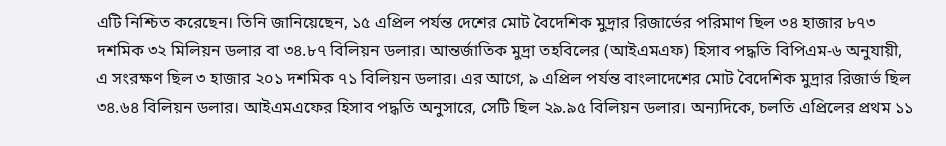এটি নিশ্চিত করেছেন। তিনি জানিয়েছেন, ১৫ এপ্রিল পর্যন্ত দেশের মোট বৈদেশিক মুদ্রার রিজার্ভের পরিমাণ ছিল ৩৪ হাজার ৮৭৩ দশমিক ৩২ মিলিয়ন ডলার বা ৩৪.৮৭ বিলিয়ন ডলার। আন্তর্জাতিক মুদ্রা তহবিলের (আইএমএফ) হিসাব পদ্ধতি বিপিএম-৬ অনুযায়ী, এ সংরক্ষণ ছিল ৩ হাজার ২০১ দশমিক ৭১ বিলিয়ন ডলার। এর আগে, ৯ এপ্রিল পর্যন্ত বাংলাদেশের মোট বৈদেশিক মুদ্রার রিজার্ভ ছিল ৩৪.৬৪ বিলিয়ন ডলার। আইএমএফের হিসাব পদ্ধতি অনুসারে, সেটি ছিল ২৯.৯৫ বিলিয়ন ডলার। অন্যদিকে, চলতি এপ্রিলের প্রথম ১১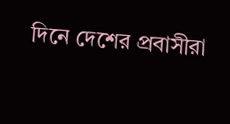দিনে দেশের প্রবাসীরা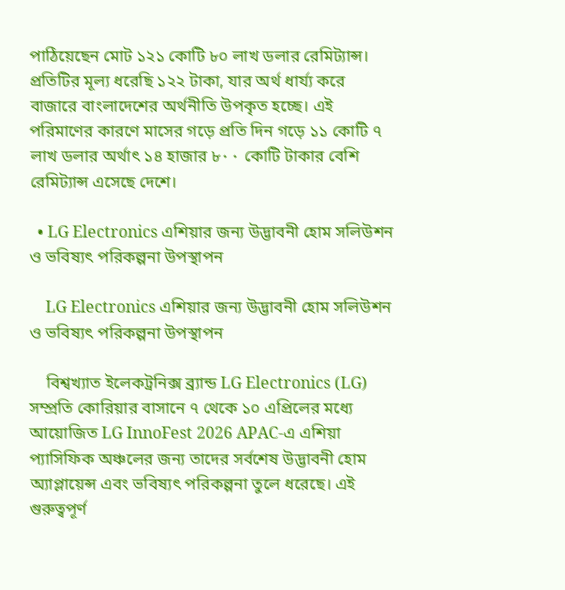পাঠিয়েছেন মোট ১২১ কোটি ৮০ লাখ ডলার রেমিট্যান্স। প্রতিটির মূল্য ধরেছি ১২২ টাকা, যার অর্থ ধার্য্য করে বাজারে বাংলাদেশের অর্থনীতি উপকৃত হচ্ছে। এই পরিমাণের কারণে মাসের গড়ে প্রতি দিন গড়ে ১১ কোটি ৭ লাখ ডলার অর্থাৎ ১৪ হাজার ৮۰۰ কোটি টাকার বেশি রেমিট্যান্স এসেছে দেশে।

  • LG Electronics এশিয়ার জন্য উদ্ভাবনী হোম সলিউশন ও ভবিষ্যৎ পরিকল্পনা উপস্থাপন

    LG Electronics এশিয়ার জন্য উদ্ভাবনী হোম সলিউশন ও ভবিষ্যৎ পরিকল্পনা উপস্থাপন

    বিশ্বখ্যাত ইলেকট্রনিক্স ব্র্যান্ড LG Electronics (LG) সম্প্রতি কোরিয়ার বাসানে ৭ থেকে ১০ এপ্রিলের মধ্যে আয়োজিত LG InnoFest 2026 APAC-এ এশিয়া প্যাসিফিক অঞ্চলের জন্য তাদের সর্বশেষ উদ্ভাবনী হোম অ্যাপ্লায়েন্স এবং ভবিষ্যৎ পরিকল্পনা তুলে ধরেছে। এই গুরুত্বপূর্ণ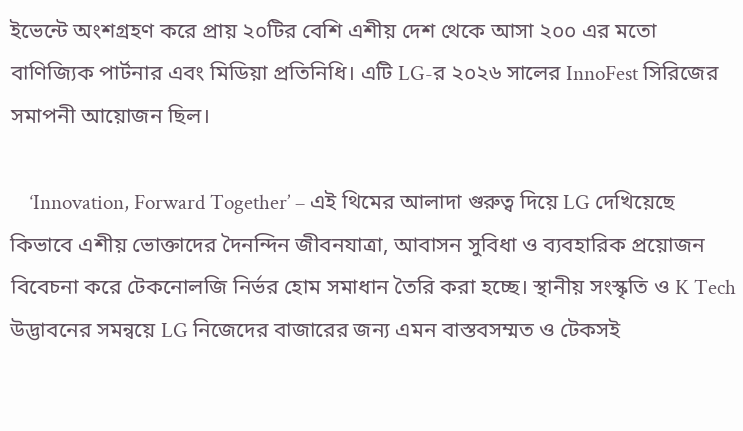ইভেন্টে অংশগ্রহণ করে প্রায় ২০টির বেশি এশীয় দেশ থেকে আসা ২০০ এর মতো বাণিজ্যিক পার্টনার এবং মিডিয়া প্রতিনিধি। এটি LG-র ২০২৬ সালের InnoFest সিরিজের সমাপনী আয়োজন ছিল।

    ‘Innovation, Forward Together’ – এই থিমের আলাদা গুরুত্ব দিয়ে LG দেখিয়েছে কিভাবে এশীয় ভোক্তাদের দৈনন্দিন জীবনযাত্রা, আবাসন সুবিধা ও ব্যবহারিক প্রয়োজন বিবেচনা করে টেকনোলজি নির্ভর হোম সমাধান তৈরি করা হচ্ছে। স্থানীয় সংস্কৃতি ও K Tech উদ্ভাবনের সমন্বয়ে LG নিজেদের বাজারের জন্য এমন বাস্তবসম্মত ও টেকসই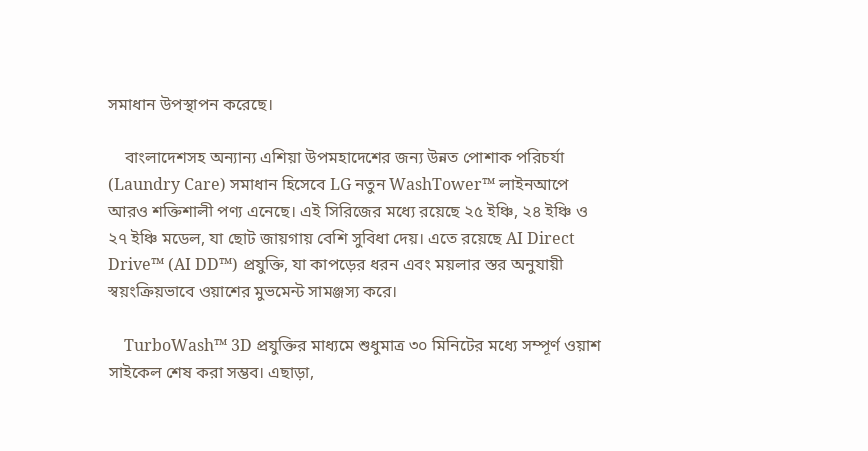সমাধান উপস্থাপন করেছে।

    বাংলাদেশসহ অন্যান্য এশিয়া উপমহাদেশের জন্য উন্নত পোশাক পরিচর্যা (Laundry Care) সমাধান হিসেবে LG নতুন WashTower™ লাইনআপে আরও শক্তিশালী পণ্য এনেছে। এই সিরিজের মধ্যে রয়েছে ২৫ ইঞ্চি, ২৪ ইঞ্চি ও ২৭ ইঞ্চি মডেল, যা ছোট জায়গায় বেশি সুবিধা দেয়। এতে রয়েছে AI Direct Drive™ (AI DD™) প্রযুক্তি, যা কাপড়ের ধরন এবং ময়লার স্তর অনুযায়ী স্বয়ংক্রিয়ভাবে ওয়াশের মুভমেন্ট সামঞ্জস্য করে।

    TurboWash™ 3D প্রযুক্তির মাধ্যমে শুধুমাত্র ৩০ মিনিটের মধ্যে সম্পূর্ণ ওয়াশ সাইকেল শেষ করা সম্ভব। এছাড়া,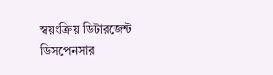স্বয়ংক্রিয় ডিটারজেন্ট ডিসপেনসার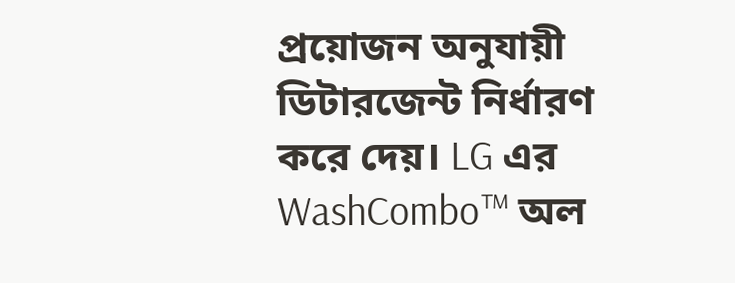প্রয়োজন অনুযায়ী ডিটারজেন্ট নির্ধারণ করে দেয়। LG এর WashCombo™ অল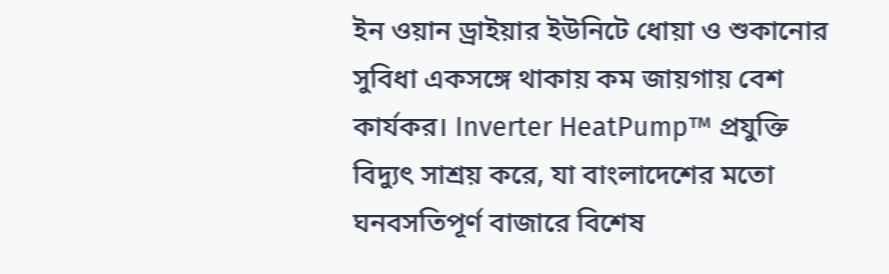ইন ওয়ান ড্রাইয়ার ইউনিটে ধোয়া ও শুকানোর সুবিধা একসঙ্গে থাকায় কম জায়গায় বেশ কার্যকর। Inverter HeatPump™ প্রযুক্তি বিদ্যুৎ সাশ্রয় করে, যা বাংলাদেশের মতো ঘনবসতিপূর্ণ বাজারে বিশেষ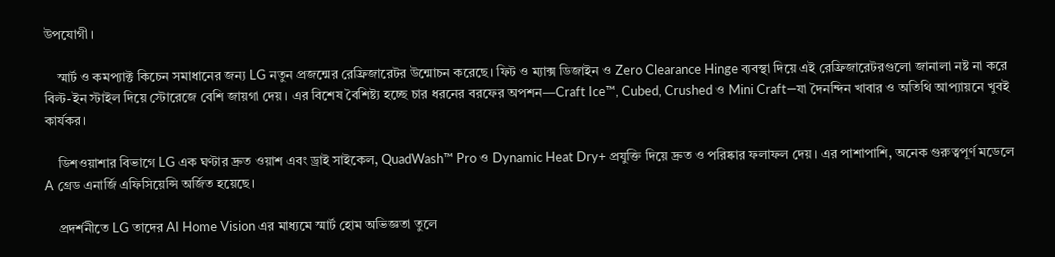উপযোগী।

    স্মার্ট ও কমপ্যাক্ট কিচেন সমাধানের জন্য LG নতুন প্রজন্মের রেফ্রিজারেটর উন্মোচন করেছে। ফিট ও ম্যাক্স ডিজাইন ও Zero Clearance Hinge ব্যবস্থা দিয়ে এই রেফ্রিজারেটরগুলো জানালা নষ্ট না করে বিল্ট-ইন স্টাইল দিয়ে স্টোরেজে বেশি জায়গা দেয়। এর বিশেষ বৈশিষ্ট্য হচ্ছে চার ধরনের বরফের অপশন—Craft Ice™, Cubed, Crushed ও Mini Craft—যা দৈনন্দিন খাবার ও অতিথি আপ্যায়নে খুবই কার্যকর।

    ডিশওয়াশার বিভাগে LG এক ঘণ্টার দ্রুত ওয়াশ এবং ড্রাই সাইকেল, QuadWash™ Pro ও Dynamic Heat Dry+ প্রযুক্তি দিয়ে দ্রুত ও পরিষ্কার ফলাফল দেয়। এর পাশাপাশি, অনেক গুরুত্বপূর্ণ মডেলে A গ্রেড এনার্জি এফিসিয়েন্সি অর্জিত হয়েছে।

    প্রদর্শনীতে LG তাদের AI Home Vision এর মাধ্যমে স্মার্ট হোম অভিজ্ঞতা তুলে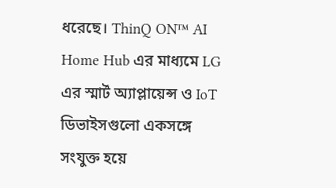ধরেছে। ThinQ ON™ AI Home Hub এর মাধ্যমে LG এর স্মার্ট অ্যাপ্লায়েন্স ও IoT ডিভাইসগুলো একসঙ্গে সংযুক্ত হয়ে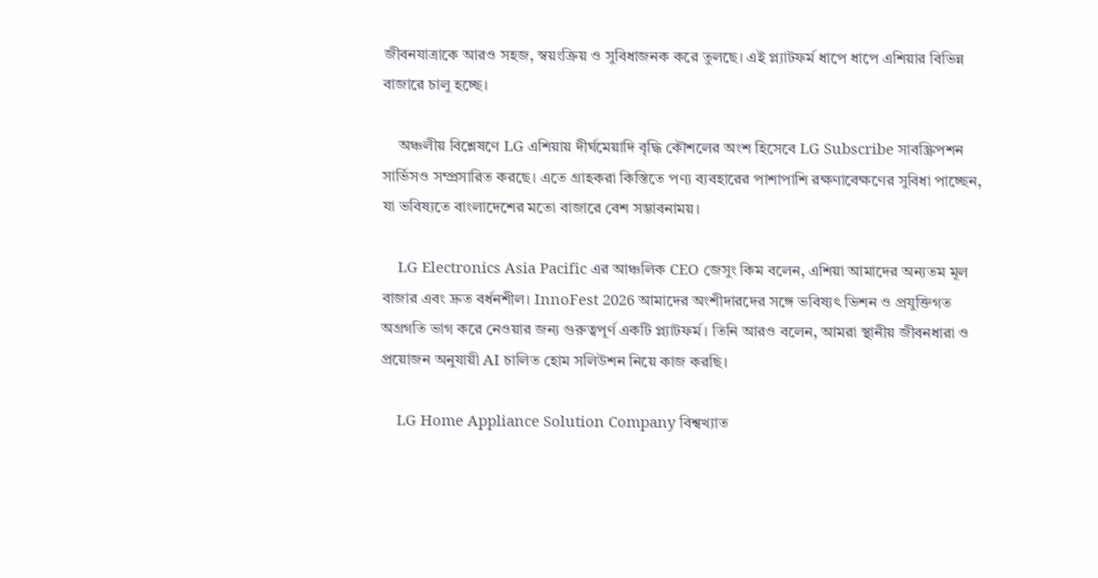জীবনযাত্রাকে আরও সহজ, স্বয়ংক্রিয় ও সুবিধাজনক করে তুলছে। এই প্ল্যাটফর্ম ধাপে ধাপে এশিয়ার বিভিন্ন বাজারে চালু হচ্ছে।

    অঞ্চলীয় বিশ্লেষণে LG এশিয়ায় দীর্ঘমেয়াদি বৃদ্ধি কৌশলের অংশ হিসেবে LG Subscribe সাবস্ক্রিপশন সার্ভিসও সম্প্রসারিত করছে। এতে গ্রাহকরা কিস্তিতে পণ্য ব্যবহারের পাশাপাশি রক্ষণাবেক্ষণের সুবিধা পাচ্ছেন, যা ভবিষ্যতে বাংলাদেশের মতো বাজারে বেশ সম্ভাবনাময়।

    LG Electronics Asia Pacific এর আঞ্চলিক CEO জেসুং কিম বলেন, এশিয়া আমাদের অন্যতম মূল বাজার এবং দ্রুত বর্ধনশীল। InnoFest 2026 আমাদের অংশীদারদের সঙ্গে ভবিষ্যৎ ভিশন ও প্রযুক্তিগত অগ্রগতি ভাগ করে নেওয়ার জন্য গুরুত্বপূর্ণ একটি প্ল্যাটফর্ম। তিনি আরও বলেন, আমরা স্থানীয় জীবনধারা ও প্রয়োজন অনুযায়ী AI চালিত হোম সলিউশন নিয়ে কাজ করছি।

    LG Home Appliance Solution Company বিশ্বখ্যাত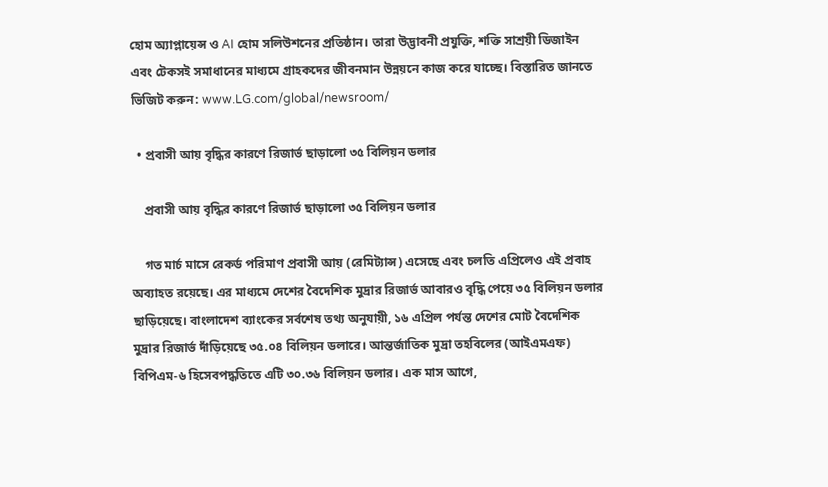হোম অ্যাপ্লায়েন্স ও AI হোম সলিউশনের প্রতিষ্ঠান। তারা উদ্ভাবনী প্রযুক্তি, শক্তি সাশ্রয়ী ডিজাইন এবং টেকসই সমাধানের মাধ্যমে গ্রাহকদের জীবনমান উন্নয়নে কাজ করে যাচ্ছে। বিস্তারিত জানতে ভিজিট করুন: www.LG.com/global/newsroom/

  • প্রবাসী আয় বৃদ্ধির কারণে রিজার্ভ ছাড়ালো ৩৫ বিলিয়ন ডলার

    প্রবাসী আয় বৃদ্ধির কারণে রিজার্ভ ছাড়ালো ৩৫ বিলিয়ন ডলার

    গত মার্চ মাসে রেকর্ড পরিমাণ প্রবাসী আয় (রেমিট্যান্স) এসেছে এবং চলতি এপ্রিলেও এই প্রবাহ অব্যাহত রয়েছে। এর মাধ্যমে দেশের বৈদেশিক মুদ্রার রিজার্ভ আবারও বৃদ্ধি পেয়ে ৩৫ বিলিয়ন ডলার ছাড়িয়েছে। বাংলাদেশ ব্যাংকের সর্বশেষ তথ্য অনুযায়ী, ১৬ এপ্রিল পর্যন্ত দেশের মোট বৈদেশিক মুদ্রার রিজার্ভ দাঁড়িয়েছে ৩৫.০৪ বিলিয়ন ডলারে। আন্তর্জাতিক মুদ্রা তহবিলের (আইএমএফ) বিপিএম-৬ হিসেবপদ্ধতিতে এটি ৩০.৩৬ বিলিয়ন ডলার। এক মাস আগে,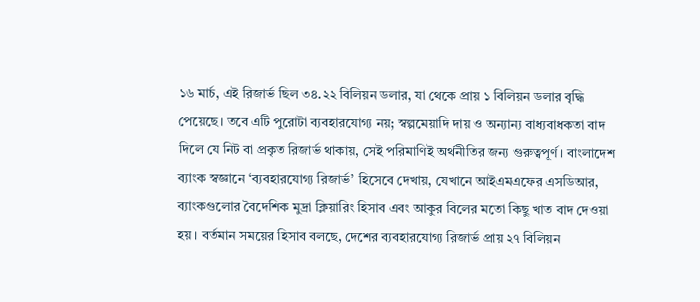১৬ মার্চ, এই রিজার্ভ ছিল ৩৪.২২ বিলিয়ন ডলার, যা থেকে প্রায় ১ বিলিয়ন ডলার বৃদ্ধি পেয়েছে। তবে এটি পুরোটা ব্যবহারযোগ্য নয়; স্বল্পমেয়াদি দায় ও অন্যান্য বাধ্যবাধকতা বাদ দিলে যে নিট বা প্রকৃত রিজার্ভ থাকায়, সেই পরিমাণিই অর্থনীতির জন্য গুরুত্বপূর্ণ। বাংলাদেশ ব্যাংক স্বজ্ঞানে ‘ব্যবহারযোগ্য রিজার্ভ’ হিসেবে দেখায়, যেখানে আইএমএফের এসডিআর, ব্যাংকগুলোর বৈদেশিক মুদ্রা ক্লিয়ারিং হিসাব এবং আকুর বিলের মতো কিছু খাত বাদ দেওয়া হয়। বর্তমান সময়ের হিসাব বলছে, দেশের ব্যবহারযোগ্য রিজার্ভ প্রায় ২৭ বিলিয়ন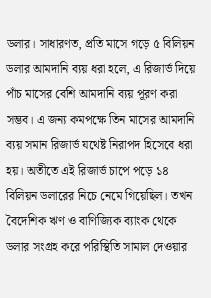ডলার। সাধারণত, প্রতি মাসে গড়ে ৫ বিলিয়ন ডলার আমদানি ব্যয় ধরা হলে, এ রিজার্ভ দিয়ে পাঁচ মাসের বেশি আমদানি ব্যয় পূরণ করা সম্ভব। এ জন্য কমপক্ষে তিন মাসের আমদানি ব্যয় সমান রিজার্ভ যথেষ্ট নিরাপদ হিসেবে ধরা হয়। অতীতে এই রিজার্ভ চাপে পড়ে ১৪ বিলিয়ন ডলারের নিচে নেমে গিয়েছিল। তখন বৈদেশিক ঋণ ও বাণিজ্যিক ব্যাংক থেকে ডলার সংগ্রহ করে পরিস্থিতি সামাল দেওয়ার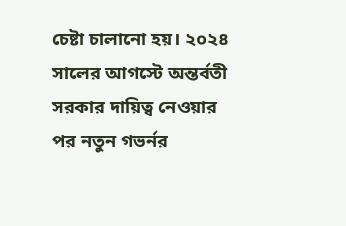চেষ্টা চালানো হয়। ২০২৪ সালের আগস্টে অন্তর্বতী সরকার দায়িত্ব নেওয়ার পর নতুন গভর্নর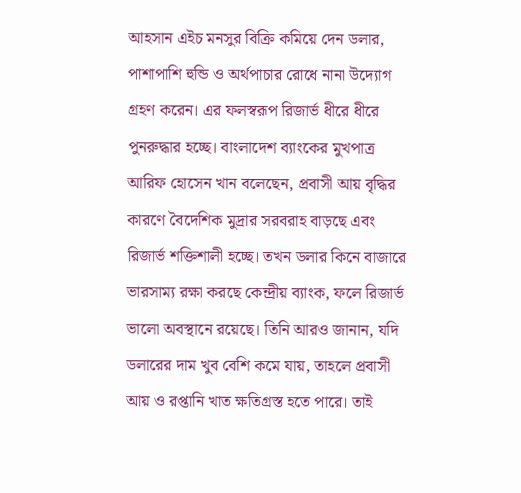আহসান এইচ মনসুর বিক্রি কমিয়ে দেন ডলার, পাশাপাশি হুন্ডি ও অর্থপাচার রোধে নানা উদ্যোগ গ্রহণ করেন। এর ফলস্বরূপ রিজার্ভ ধীরে ধীরে পুনরুদ্ধার হচ্ছে। বাংলাদেশ ব্যাংকের মুখপাত্র আরিফ হোসেন খান বলেছেন, প্রবাসী আয় বৃদ্ধির কারণে বৈদেশিক মুদ্রার সরবরাহ বাড়ছে এবং রিজার্ভ শক্তিশালী হচ্ছে। তখন ডলার কিনে বাজারে ভারসাম্য রক্ষা করছে কেন্দ্রীয় ব্যাংক, ফলে রিজার্ভ ভালো অবস্থানে রয়েছে। তিনি আরও জানান, যদি ডলারের দাম খুব বেশি কমে যায়, তাহলে প্রবাসী আয় ও রপ্তানি খাত ক্ষতিগ্রস্ত হতে পারে। তাই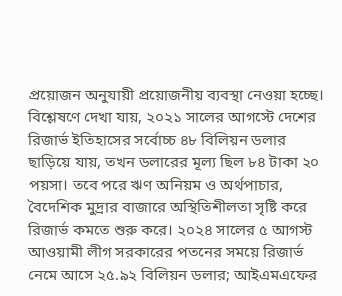প্রয়োজন অনুযায়ী প্রয়োজনীয় ব্যবস্থা নেওয়া হচ্ছে। বিশ্লেষণে দেখা যায়, ২০২১ সালের আগস্টে দেশের রিজার্ভ ইতিহাসের সর্বোচ্চ ৪৮ বিলিয়ন ডলার ছাড়িয়ে যায়, তখন ডলারের মূল্য ছিল ৮৪ টাকা ২০ পয়সা। তবে পরে ঋণ অনিয়ম ও অর্থপাচার, বৈদেশিক মুদ্রার বাজারে অস্থিতিশীলতা সৃষ্টি করে রিজার্ভ কমতে শুরু করে। ২০২৪ সালের ৫ আগস্ট আওয়ামী লীগ সরকারের পতনের সময়ে রিজার্ভ নেমে আসে ২৫.৯২ বিলিয়ন ডলার; আইএমএফের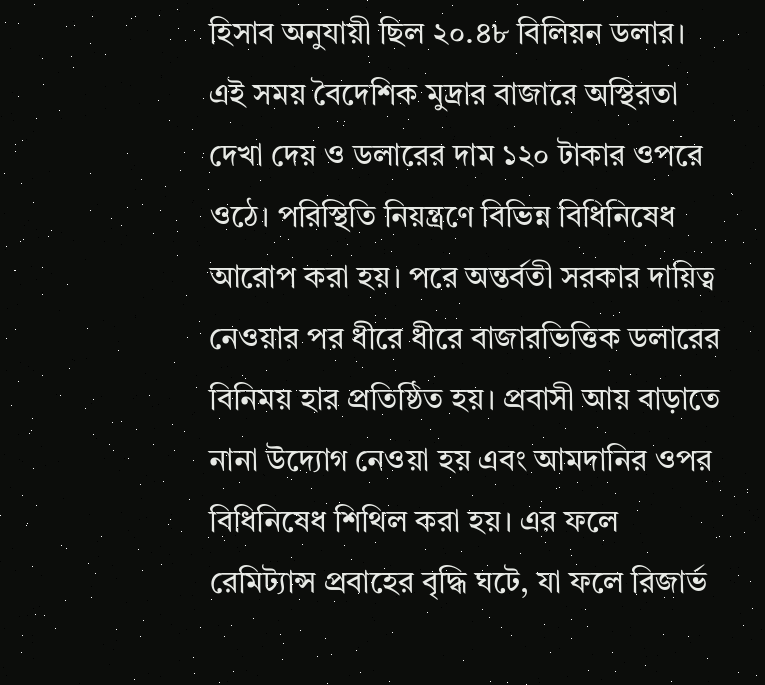হিসাব অনুযায়ী ছিল ২০.৪৮ বিলিয়ন ডলার। এই সময় বৈদেশিক মুদ্রার বাজারে অস্থিরতা দেখা দেয় ও ডলারের দাম ১২০ টাকার ওপরে ওঠে। পরিস্থিতি নিয়ন্ত্রণে বিভিন্ন বিধিনিষেধ আরোপ করা হয়। পরে অন্তর্বতী সরকার দায়িত্ব নেওয়ার পর ধীরে ধীরে বাজারভিত্তিক ডলারের বিনিময় হার প্রতিষ্ঠিত হয়। প্রবাসী আয় বাড়াতে নানা উদ্যোগ নেওয়া হয় এবং আমদানির ওপর বিধিনিষেধ শিথিল করা হয়। এর ফলে রেমিট্যান্স প্রবাহের বৃদ্ধি ঘটে, যা ফলে রিজার্ভ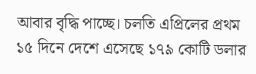আবার বৃদ্ধি পাচ্ছে। চলতি এপ্রিলের প্রথম ১৫ দিনে দেশে এসেছে ১৭৯ কোটি ডলার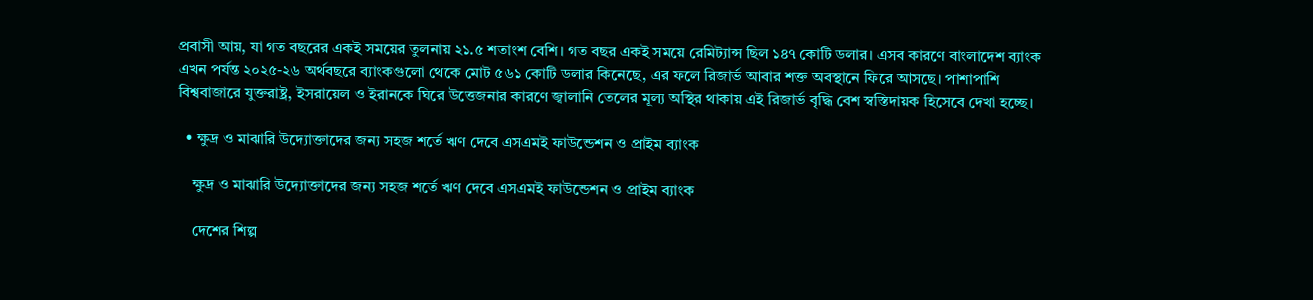প্রবাসী আয়, যা গত বছরের একই সময়ের তুলনায় ২১.৫ শতাংশ বেশি। গত বছর একই সময়ে রেমিট্যান্স ছিল ১৪৭ কোটি ডলার। এসব কারণে বাংলাদেশ ব্যাংক এখন পর্যন্ত ২০২৫-২৬ অর্থবছরে ব্যাংকগুলো থেকে মোট ৫৬১ কোটি ডলার কিনেছে, এর ফলে রিজার্ভ আবার শক্ত অবস্থানে ফিরে আসছে। পাশাপাশি বিশ্ববাজারে যুক্তরাষ্ট্র, ইসরায়েল ও ইরানকে ঘিরে উত্তেজনার কারণে জ্বালানি তেলের মূল্য অস্থির থাকায় এই রিজার্ভ বৃদ্ধি বেশ স্বস্তিদায়ক হিসেবে দেখা হচ্ছে।

  • ক্ষুদ্র ও মাঝারি উদ্যোক্তাদের জন্য সহজ শর্তে ঋণ দেবে এসএমই ফাউন্ডেশন ও প্রাইম ব্যাংক

    ক্ষুদ্র ও মাঝারি উদ্যোক্তাদের জন্য সহজ শর্তে ঋণ দেবে এসএমই ফাউন্ডেশন ও প্রাইম ব্যাংক

    দেশের শিল্প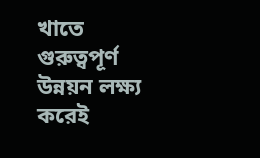খাতে গুরুত্বপূর্ণ উন্নয়ন লক্ষ্য করেই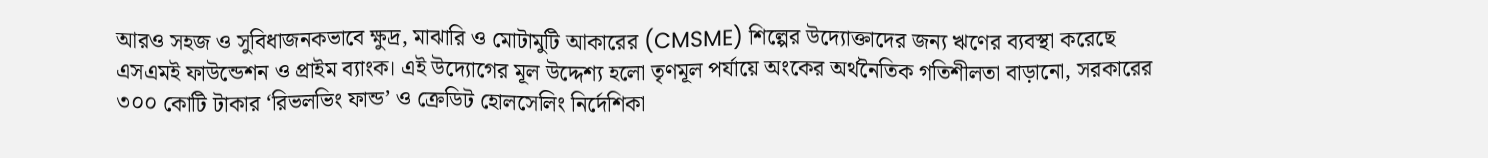আরও সহজ ও সুবিধাজনকভাবে ক্ষুদ্র, মাঝারি ও মোটামুটি আকারের (CMSME) শিল্পের উদ্যোক্তাদের জন্য ঋণের ব্যবস্থা করেছে এসএমই ফাউন্ডেশন ও প্রাইম ব্যাংক। এই উদ্যোগের মূল উদ্দেশ্য হলো তৃণমূল পর্যায়ে অংকের অর্থনৈতিক গতিশীলতা বাড়ানো, সরকারের ৩০০ কোটি টাকার ‘রিভলভিং ফান্ড’ ও ক্রেডিট হোলসেলিং নির্দেশিকা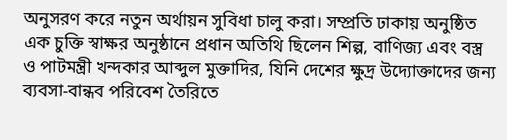অনুসরণ করে নতুন অর্থায়ন সুবিধা চালু করা। সম্প্রতি ঢাকায় অনুষ্ঠিত এক চুক্তি স্বাক্ষর অনুষ্ঠানে প্রধান অতিথি ছিলেন শিল্প, বাণিজ্য এবং বস্ত্র ও পাটমন্ত্রী খন্দকার আব্দুল মুক্তাদির, যিনি দেশের ক্ষুদ্র উদ্যোক্তাদের জন্য ব্যবসা-বান্ধব পরিবেশ তৈরিতে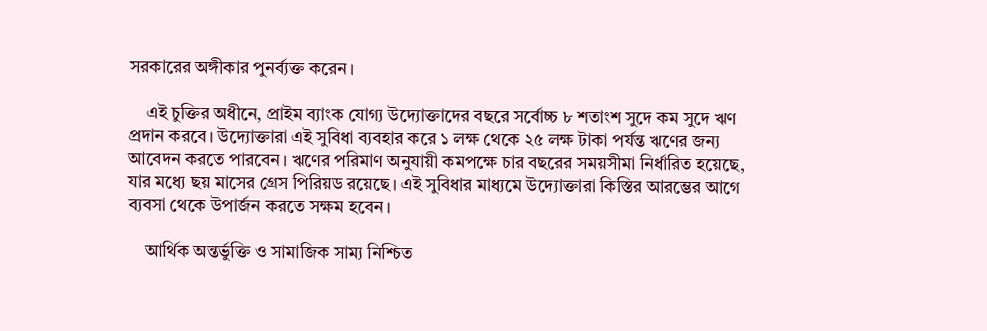সরকারের অঙ্গীকার পুনর্ব্যক্ত করেন।

    এই চুক্তির অধীনে, প্রাইম ব্যাংক যোগ্য উদ্যোক্তাদের বছরে সর্বোচ্চ ৮ শতাংশ সুদে কম সুদে ঋণ প্রদান করবে। উদ্যোক্তারা এই সুবিধা ব্যবহার করে ১ লক্ষ থেকে ২৫ লক্ষ টাকা পর্যন্ত ঋণের জন্য আবেদন করতে পারবেন। ঋণের পরিমাণ অনুযায়ী কমপক্ষে চার বছরের সময়সীমা নির্ধারিত হয়েছে, যার মধ্যে ছয় মাসের গ্রেস পিরিয়ড রয়েছে। এই সুবিধার মাধ্যমে উদ্যোক্তারা কিস্তির আরম্ভের আগে ব্যবসা থেকে উপার্জন করতে সক্ষম হবেন।

    আর্থিক অন্তর্ভুক্তি ও সামাজিক সাম্য নিশ্চিত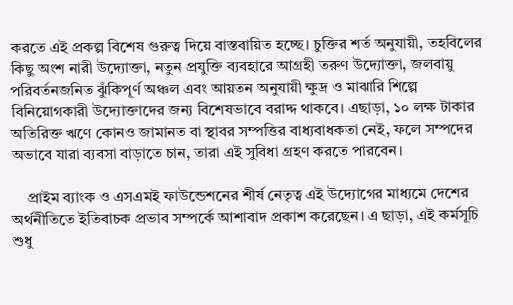করতে এই প্রকল্প বিশেষ গুরুত্ব দিয়ে বাস্তবায়িত হচ্ছে। চুক্তির শর্ত অনুযায়ী, তহবিলের কিছু অংশ নারী উদ্যোক্তা, নতুন প্রযুক্তি ব্যবহারে আগ্রহী তরুণ উদ্যোক্তা, জলবায়ু পরিবর্তনজনিত ঝুঁকিপূর্ণ অঞ্চল এবং আয়তন অনুযায়ী ক্ষুদ্র ও মাঝারি শিল্পে বিনিয়োগকারী উদ্যোক্তাদের জন্য বিশেষভাবে বরাদ্দ থাকবে। এছাড়া, ১০ লক্ষ টাকার অতিরিক্ত ঋণে কোনও জামানত বা স্থাবর সম্পত্তির বাধ্যবাধকতা নেই, ফলে সম্পদের অভাবে যারা ব্যবসা বাড়াতে চান, তারা এই সুবিধা গ্রহণ করতে পারবেন।

    প্রাইম ব্যাংক ও এসএমই ফাউন্ডেশনের শীর্ষ নেতৃত্ব এই উদ্যোগের মাধ্যমে দেশের অর্থনীতিতে ইতিবাচক প্রভাব সম্পর্কে আশাবাদ প্রকাশ করেছেন। এ ছাড়া, এই কর্মসূচি শুধু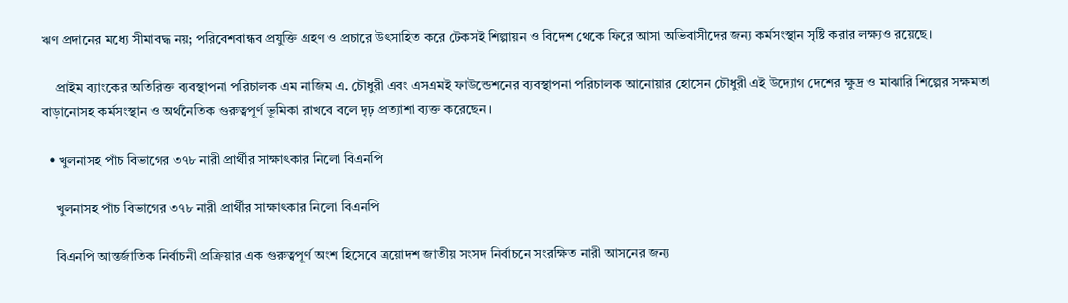ঋণ প্রদানের মধ্যে সীমাবদ্ধ নয়; পরিবেশবান্ধব প্রযুক্তি গ্রহণ ও প্রচারে উৎসাহিত করে টেকসই শিল্পায়ন ও বিদেশ থেকে ফিরে আসা অভিবাসীদের জন্য কর্মসংস্থান সৃষ্টি করার লক্ষ্যও রয়েছে।

    প্রাইম ব্যাংকের অতিরিক্ত ব্যবস্থাপনা পরিচালক এম নাজিম এ. চৌধুরী এবং এসএমই ফাউন্ডেশনের ব্যবস্থাপনা পরিচালক আনোয়ার হোসেন চৌধুরী এই উদ্যোগ দেশের ক্ষুদ্র ও মাঝারি শিল্পের সক্ষমতা বাড়ানোসহ কর্মসংস্থান ও অর্থনৈতিক গুরুত্বপূর্ণ ভূমিকা রাখবে বলে দৃঢ় প্রত্যাশা ব্যক্ত করেছেন।

  • খুলনাসহ পাঁচ বিভাগের ৩৭৮ নারী প্রার্থীর সাক্ষাৎকার নিলো বিএনপি

    খুলনাসহ পাঁচ বিভাগের ৩৭৮ নারী প্রার্থীর সাক্ষাৎকার নিলো বিএনপি

    বিএনপি আন্তর্জাতিক নির্বাচনী প্রক্রিয়ার এক গুরুত্বপূর্ণ অংশ হিসেবে ত্রয়োদশ জাতীয় সংসদ নির্বাচনে সংরক্ষিত নারী আসনের জন্য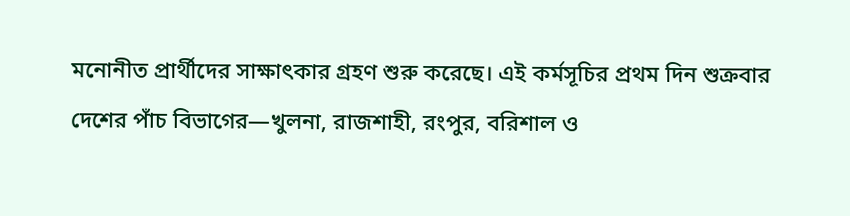মনোনীত প্রার্থীদের সাক্ষাৎকার গ্রহণ শুরু করেছে। এই কর্মসূচির প্রথম দিন শুক্রবার দেশের পাঁচ বিভাগের—খুলনা, রাজশাহী, রংপুর, বরিশাল ও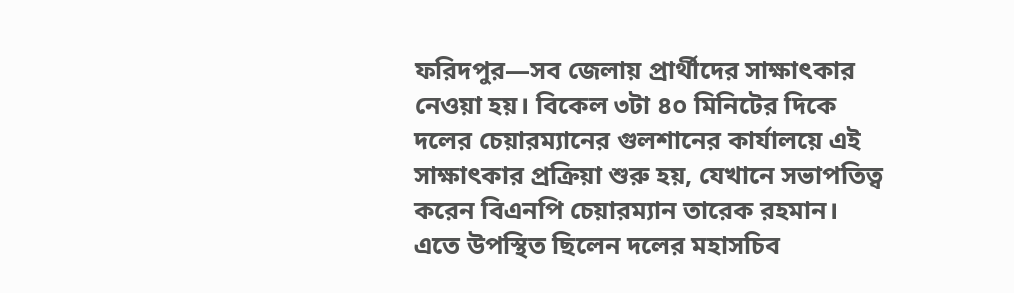ফরিদপুর—সব জেলায় প্রার্থীদের সাক্ষাৎকার নেওয়া হয়। বিকেল ৩টা ৪০ মিনিটের দিকে দলের চেয়ারম্যানের গুলশানের কার্যালয়ে এই সাক্ষাৎকার প্রক্রিয়া শুরু হয়, যেখানে সভাপতিত্ব করেন বিএনপি চেয়ারম্যান তারেক রহমান। এতে উপস্থিত ছিলেন দলের মহাসচিব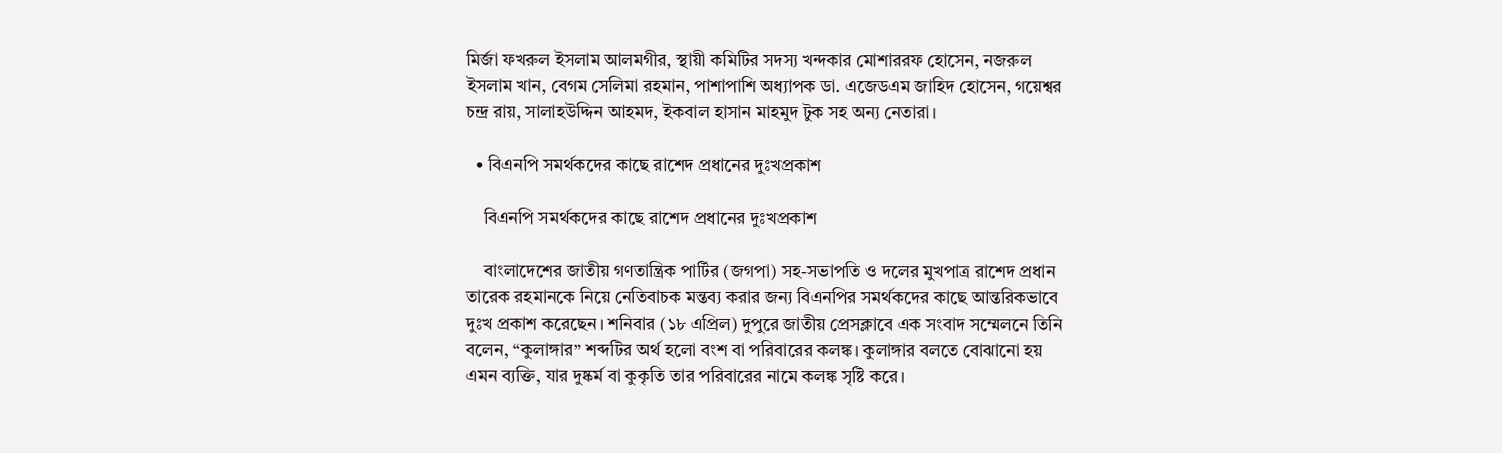মির্জা ফখরুল ইসলাম আলমগীর, স্থায়ী কমিটির সদস্য খন্দকার মোশাররফ হোসেন, নজরুল ইসলাম খান, বেগম সেলিমা রহমান, পাশাপাশি অধ্যাপক ডা. এজেডএম জাহিদ হোসেন, গয়েশ্বর চন্দ্র রায়, সালাহউদ্দিন আহমদ, ইকবাল হাসান মাহমুদ টুক সহ অন্য নেতারা।

  • বিএনপি সমর্থকদের কাছে রাশেদ প্রধানের দুঃখপ্রকাশ

    বিএনপি সমর্থকদের কাছে রাশেদ প্রধানের দুঃখপ্রকাশ

    বাংলাদেশের জাতীয় গণতান্ত্রিক পার্টির (জগপা) সহ-সভাপতি ও দলের মুখপাত্র রাশেদ প্রধান তারেক রহমানকে নিয়ে নেতিবাচক মন্তব্য করার জন্য বিএনপির সমর্থকদের কাছে আন্তরিকভাবে দুঃখ প্রকাশ করেছেন। শনিবার (১৮ এপ্রিল) দুপুরে জাতীয় প্রেসক্লাবে এক সংবাদ সম্মেলনে তিনি বলেন, “কুলাঙ্গার” শব্দটির অর্থ হলো বংশ বা পরিবারের কলঙ্ক। কুলাঙ্গার বলতে বোঝানো হয় এমন ব্যক্তি, যার দুষ্কর্ম বা কুকৃতি তার পরিবারের নামে কলঙ্ক সৃষ্টি করে।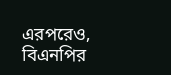এরপরেও, বিএনপির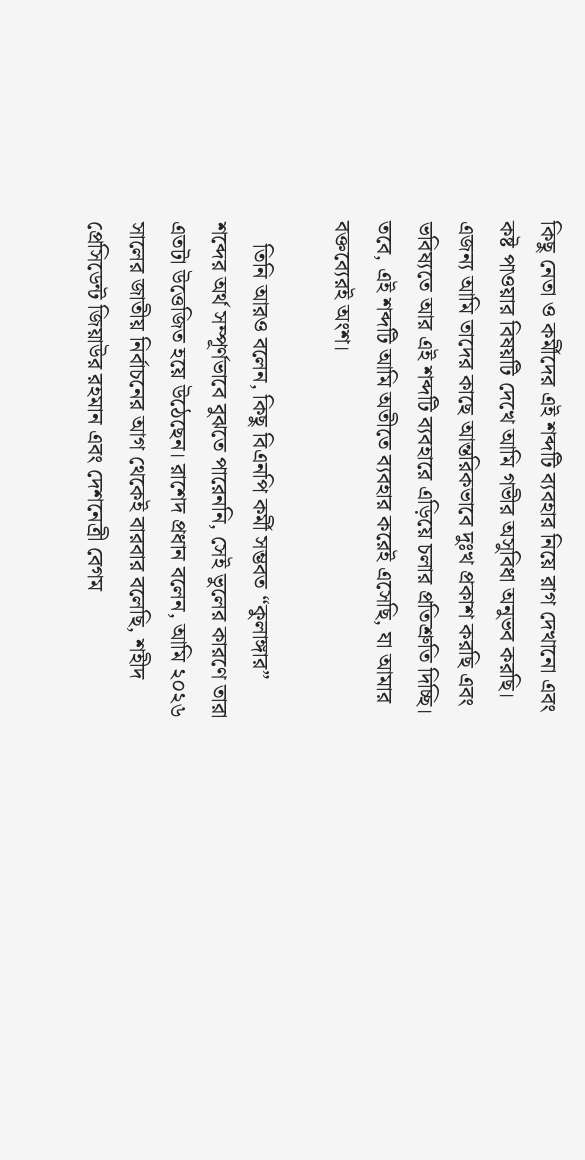কিছু নেতা ও কর্মীদের এই শব্দটি ব্যবহার নিয়ে রাগ দেখানো এবং কষ্ট পাওয়ার বিষয়টি দেখে আমি গভীর অসুবিধা অনুভব করছি। এজন্য আমি তাদের কাছে আন্তরিকভাবে দুঃখ প্রকাশ করছি এবং ভবিষ্যতে আর এই শব্দটি ব্যবহারে এড়িয়ে চলার প্রতিশ্রুতি দিচ্ছি। তবে, এই শব্দটি আমি অতীতে ব্যবহার করেই এসেছি, যা আমার বক্তব্যেরই অংশ।

    তিনি আরও বলেন, কিছু বিএনপি কর্মী সম্ভবত “কুলাঙ্গার” শব্দের অর্থ সম্পূর্ণভাবে বুঝতে পারেননি, সেই ভুলের কারণে তারা এতটা উত্তেজিত হয়ে উঠেছেন। রাশেদ প্রধান বলেন, আমি ২০২৬ সালের জাতীয় নির্বাচনের আগ থেকেই বারবার বলেছি, শহীদ প্রেসিডেন্ট জিয়াউর রহমান এবং দেশনেত্রী বেগম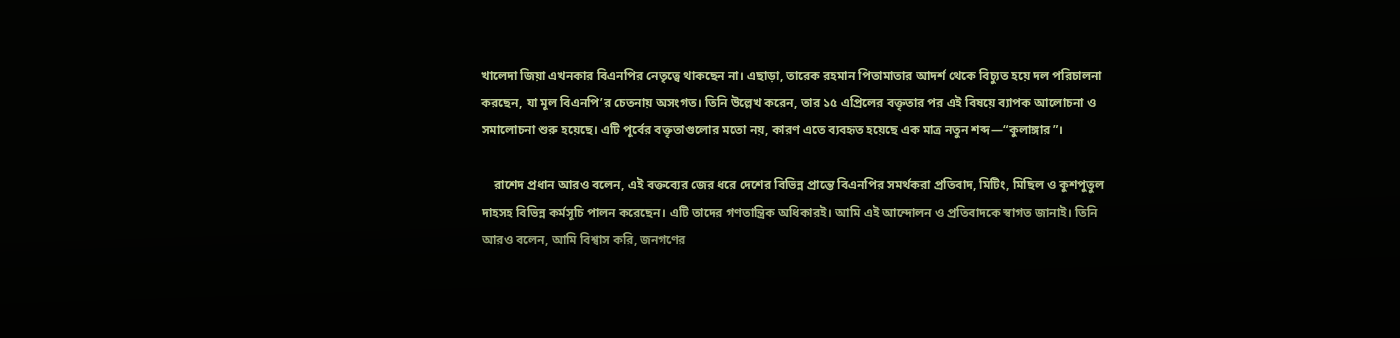খালেদা জিয়া এখনকার বিএনপির নেতৃত্বে থাকছেন না। এছাড়া, তারেক রহমান পিতামাতার আদর্শ থেকে বিচ্যুত হয়ে দল পরিচালনা করছেন, যা মূল বিএনপি’র চেতনায় অসংগত। তিনি উল্লেখ করেন, তার ১৫ এপ্রিলের বক্তৃতার পর এই বিষয়ে ব্যাপক আলোচনা ও সমালোচনা শুরু হয়েছে। এটি পূর্বের বক্তৃতাগুলোর মতো নয়, কারণ এতে ব্যবহৃত হয়েছে এক মাত্র নতুন শব্দ—“কুলাঙ্গার”।

    রাশেদ প্রধান আরও বলেন, এই বক্তব্যের জের ধরে দেশের বিভিন্ন প্রান্তে বিএনপির সমর্থকরা প্রতিবাদ, মিটিং, মিছিল ও কুশপুতুল দাহসহ বিভিন্ন কর্মসূচি পালন করেছেন। এটি তাদের গণতান্ত্রিক অধিকারই। আমি এই আন্দোলন ও প্রতিবাদকে স্বাগত জানাই। তিনি আরও বলেন, আমি বিশ্বাস করি, জনগণের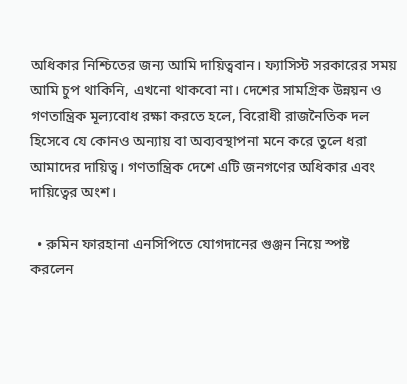অধিকার নিশ্চিতের জন্য আমি দায়িত্ববান। ফ্যাসিস্ট সরকারের সময় আমি চুপ থাকিনি, এখনো থাকবো না। দেশের সামগ্রিক উন্নয়ন ও গণতান্ত্রিক মূল্যবোধ রক্ষা করতে হলে, বিরোধী রাজনৈতিক দল হিসেবে যে কোনও অন্যায় বা অব্যবস্থাপনা মনে করে তুলে ধরা আমাদের দায়িত্ব। গণতান্ত্রিক দেশে এটি জনগণের অধিকার এবং দায়িত্বের অংশ।

  • রুমিন ফারহানা এনসিপিতে যোগদানের গুঞ্জন নিয়ে স্পষ্ট করলেন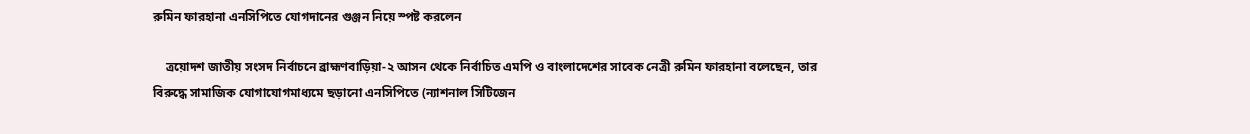রুমিন ফারহানা এনসিপিতে যোগদানের গুঞ্জন নিয়ে স্পষ্ট করলেন

    ত্রয়োদশ জাতীয় সংসদ নির্বাচনে ব্রাহ্মণবাড়িয়া-২ আসন থেকে নির্বাচিত এমপি ও বাংলাদেশের সাবেক নেত্রী রুমিন ফারহানা বলেছেন, তার বিরুদ্ধে সামাজিক যোগাযোগমাধ্যমে ছড়ানো এনসিপিতে (ন্যাশনাল সিটিজেন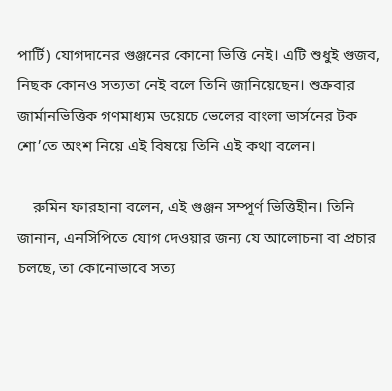পার্টি) যোগদানের গুঞ্জনের কোনো ভিত্তি নেই। এটি শুধুই গুজব, নিছক কোনও সত্যতা নেই বলে তিনি জানিয়েছেন। শুক্রবার জার্মানভিত্তিক গণমাধ্যম ডয়েচে ভেলের বাংলা ভার্সনের টক শো’তে অংশ নিয়ে এই বিষয়ে তিনি এই কথা বলেন।

    রুমিন ফারহানা বলেন, এই গুঞ্জন সম্পূর্ণ ভিত্তিহীন। তিনি জানান, এনসিপিতে যোগ দেওয়ার জন্য যে আলোচনা বা প্রচার চলছে, তা কোনোভাবে সত্য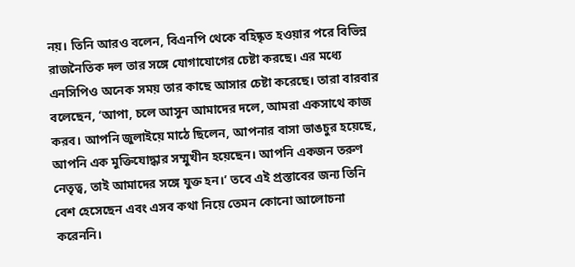নয়। তিনি আরও বলেন, বিএনপি থেকে বহিষ্কৃত হওয়ার পরে বিভিন্ন রাজনৈতিক দল তার সঙ্গে যোগাযোগের চেষ্টা করছে। এর মধ্যে এনসিপিও অনেক সময় তার কাছে আসার চেষ্টা করেছে। তারা বারবার বলেছেন, ‘আপা, চলে আসুন আমাদের দলে, আমরা একসাথে কাজ করব। আপনি জুলাইয়ে মাঠে ছিলেন, আপনার বাসা ভাঙচুর হয়েছে, আপনি এক মুক্তিযোদ্ধার সম্মুখীন হয়েছেন। আপনি একজন তরুণ নেতৃত্ব, তাই আমাদের সঙ্গে যুক্ত হন।’ তবে এই প্রস্তাবের জন্য তিনি বেশ হেসেছেন এবং এসব কথা নিয়ে তেমন কোনো আলোচনা করেননি।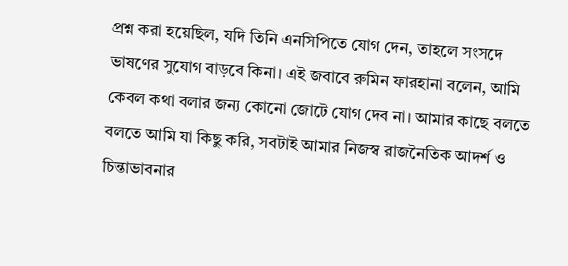প্রশ্ন করা হয়েছিল, যদি তিনি এনসিপিতে যোগ দেন, তাহলে সংসদে ভাষণের সুযোগ বাড়বে কিনা। এই জবাবে রুমিন ফারহানা বলেন, আমি কেবল কথা বলার জন্য কোনো জোটে যোগ দেব না। আমার কাছে বলতে বলতে আমি যা কিছু করি, সবটাই আমার নিজস্ব রাজনৈতিক আদর্শ ও চিন্তাভাবনার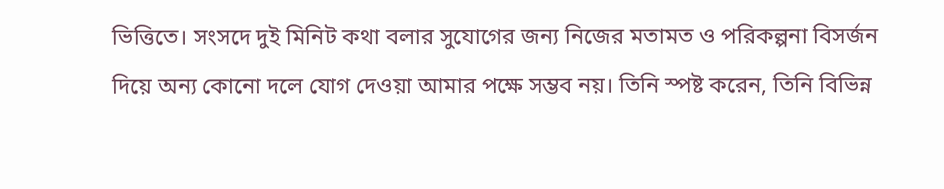ভিত্তিতে। সংসদে দুই মিনিট কথা বলার সুযোগের জন্য নিজের মতামত ও পরিকল্পনা বিসর্জন দিয়ে অন্য কোনো দলে যোগ দেওয়া আমার পক্ষে সম্ভব নয়। তিনি স্পষ্ট করেন, তিনি বিভিন্ন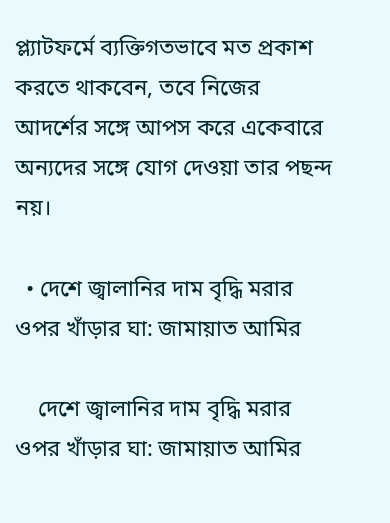প্ল্যাটফর্মে ব্যক্তিগতভাবে মত প্রকাশ করতে থাকবেন, তবে নিজের আদর্শের সঙ্গে আপস করে একেবারে অন্যদের সঙ্গে যোগ দেওয়া তার পছন্দ নয়।

  • দেশে জ্বালানির দাম বৃদ্ধি মরার ওপর খাঁড়ার ঘা: জামায়াত আমির

    দেশে জ্বালানির দাম বৃদ্ধি মরার ওপর খাঁড়ার ঘা: জামায়াত আমির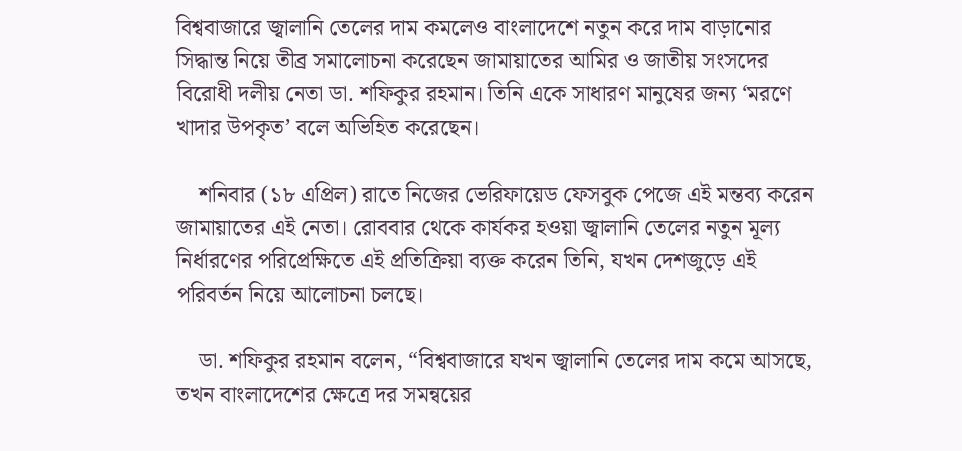বিশ্ববাজারে জ্বালানি তেলের দাম কমলেও বাংলাদেশে নতুন করে দাম বাড়ানোর সিদ্ধান্ত নিয়ে তীব্র সমালোচনা করেছেন জামায়াতের আমির ও জাতীয় সংসদের বিরোধী দলীয় নেতা ডা. শফিকুর রহমান। তিনি একে সাধারণ মানুষের জন্য ‘মরণে খাদার উপকৃত’ বলে অভিহিত করেছেন।

    শনিবার (১৮ এপ্রিল) রাতে নিজের ভেরিফায়েড ফেসবুক পেজে এই মন্তব্য করেন জামায়াতের এই নেতা। রোববার থেকে কার্যকর হওয়া জ্বালানি তেলের নতুন মূল্য নির্ধারণের পরিপ্রেক্ষিতে এই প্রতিক্রিয়া ব্যক্ত করেন তিনি, যখন দেশজুড়ে এই পরিবর্তন নিয়ে আলোচনা চলছে।

    ডা. শফিকুর রহমান বলেন, “বিশ্ববাজারে যখন জ্বালানি তেলের দাম কমে আসছে, তখন বাংলাদেশের ক্ষেত্রে দর সমন্বয়ের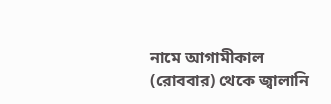নামে আগামীকাল (রোববার) থেকে জ্বালানি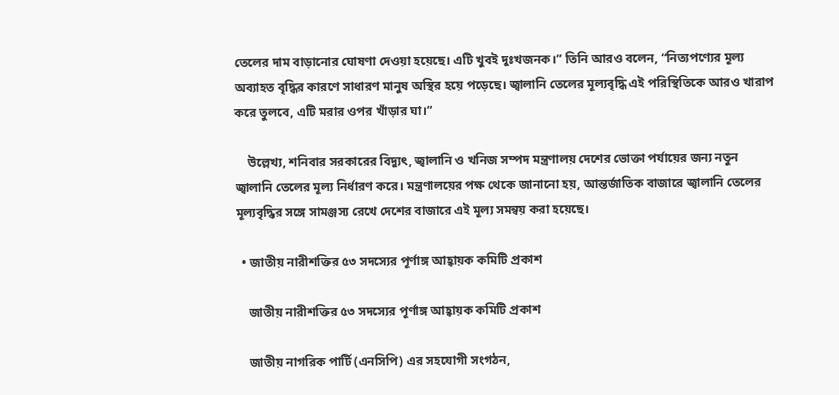তেলের দাম বাড়ানোর ঘোষণা দেওয়া হয়েছে। এটি খুবই দুঃখজনক।” তিনি আরও বলেন, “নিত্যপণ্যের মূল্য অব্যাহত বৃদ্ধির কারণে সাধারণ মানুষ অস্থির হয়ে পড়েছে। জ্বালানি তেলের মূল্যবৃদ্ধি এই পরিস্থিতিকে আরও খারাপ করে তুলবে, এটি মরার ওপর খাঁড়ার ঘা।”

    উল্লেখ্য, শনিবার সরকারের বিদ্যুৎ, জ্বালানি ও খনিজ সম্পদ মন্ত্রণালয় দেশের ভোক্তা পর্যায়ের জন্য নতুন জ্বালানি তেলের মূল্য নির্ধারণ করে। মন্ত্রণালয়ের পক্ষ থেকে জানানো হয়, আন্তর্জাতিক বাজারে জ্বালানি তেলের মূল্যবৃদ্ধির সঙ্গে সামঞ্জস্য রেখে দেশের বাজারে এই মূল্য সমন্বয় করা হয়েছে।

  • জাতীয় নারীশক্তির ৫৩ সদস্যের পূর্ণাঙ্গ আহ্বায়ক কমিটি প্রকাশ

    জাতীয় নারীশক্তির ৫৩ সদস্যের পূর্ণাঙ্গ আহ্বায়ক কমিটি প্রকাশ

    জাতীয় নাগরিক পার্টি (এনসিপি) এর সহযোগী সংগঠন,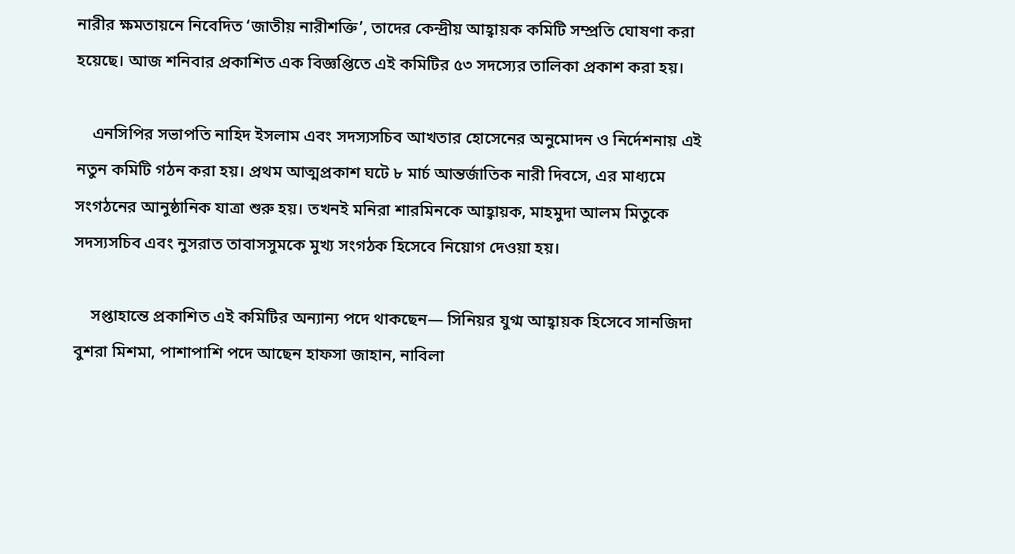নারীর ক্ষমতায়নে নিবেদিত ‘জাতীয় নারীশক্তি’, তাদের কেন্দ্রীয় আহ্বায়ক কমিটি সম্প্রতি ঘোষণা করা হয়েছে। আজ শনিবার প্রকাশিত এক বিজ্ঞপ্তিতে এই কমিটির ৫৩ সদস্যের তালিকা প্রকাশ করা হয়।

    এনসিপির সভাপতি নাহিদ ইসলাম এবং সদস্যসচিব আখতার হোসেনের অনুমোদন ও নির্দেশনায় এই নতুন কমিটি গঠন করা হয়। প্রথম আত্মপ্রকাশ ঘটে ৮ মার্চ আন্তর্জাতিক নারী দিবসে, এর মাধ্যমে সংগঠনের আনুষ্ঠানিক যাত্রা শুরু হয়। তখনই মনিরা শারমিনকে আহ্বায়ক, মাহমুদা আলম মিতুকে সদস্যসচিব এবং নুসরাত তাবাসসুমকে মুখ্য সংগঠক হিসেবে নিয়োগ দেওয়া হয়।

    সপ্তাহান্তে প্রকাশিত এই কমিটির অন্যান্য পদে থাকছেন— সিনিয়র যুগ্ম আহ্বায়ক হিসেবে সানজিদা বুশরা মিশমা, পাশাপাশি পদে আছেন হাফসা জাহান, নাবিলা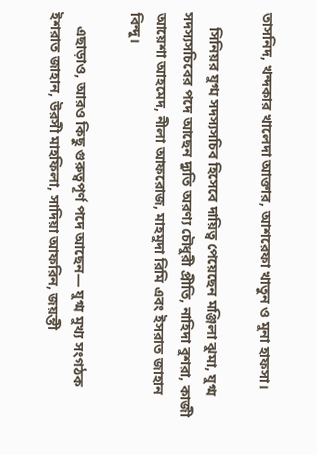তাসনিদ, খন্দকার খালেদা আক্তার, আশরেফা খাতুন ও মুনা হাফসা।

    সিনিয়র যুগ্ম সদস্যসচিব হিসেবে দায়িত্ব পেয়েছেন মঞ্জিলা ঝুমা, যুগ্ম সদস্যসচিবের পদে আছেন দ্যুতি অরণ্য চৌধুরী প্রীতি, নাহিদা বুশরা, কাজী আয়েশা আহমেদ, নীলা আফরোজ, মাহমুদা রিমি এবং ইসরাত জাহান বিন্দু।

    এছাড়াও, আরও কিছু গুরুত্বপূর্ণ পদে আছেন— যুগ্ম মুখ্য সংগঠক ইশরাত জাহান, উরসী মাহফিলা, সাদিয়া আফরিন, জয়ন্তী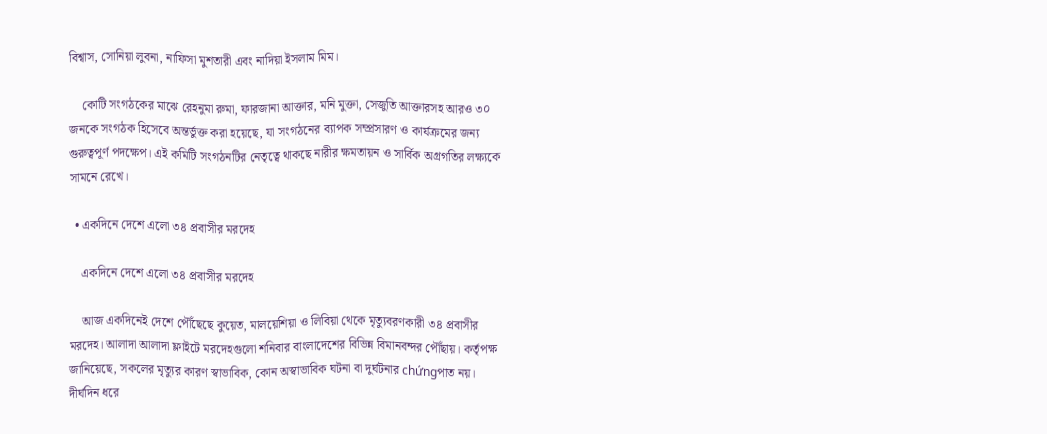বিশ্বাস, সোনিয়া লুবনা, নাফিসা মুশতারী এবং নাদিয়া ইসলাম মিম।

    কোটি সংগঠকের মাঝে রেহনুমা রুমা, ফারজানা আক্তার, মনি মুক্তা, সেজুতি আক্তারসহ আরও ৩০ জনকে সংগঠক হিসেবে অন্তর্ভুক্ত করা হয়েছে, যা সংগঠনের ব্যাপক সম্প্রসারণ ও কার্যক্রমের জন্য গুরুত্বপূর্ণ পদক্ষেপ। এই কমিটি সংগঠনটির নেতৃত্বে থাকছে নারীর ক্ষমতায়ন ও সার্বিক অগ্রগতির লক্ষ্যকে সামনে রেখে।

  • একদিনে দেশে এলো ৩৪ প্রবাসীর মরদেহ

    একদিনে দেশে এলো ৩৪ প্রবাসীর মরদেহ

    আজ একদিনেই দেশে পৌঁছেছে কুয়েত, মালয়েশিয়া ও লিবিয়া থেকে মৃত্যুবরণকারী ৩৪ প্রবাসীর মরদেহ। আলাদা আলাদা ফ্লাইটে মরদেহগুলো শনিবার বাংলাদেশের বিভিন্ন বিমানবন্দর পৌঁছায়। কর্তৃপক্ষ জানিয়েছে, সকলের মৃত্যুর কারণ স্বাভাবিক, কোন অস্বাভাবিক ঘটনা বা দুর্ঘটনার chứngপাত নয়। দীর্ঘদিন ধরে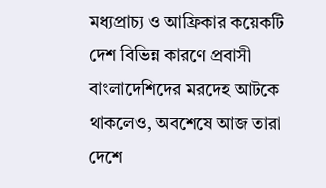মধ্যপ্রাচ্য ও আফ্রিকার কয়েকটি দেশ বিভিন্ন কারণে প্রবাসী বাংলাদেশিদের মরদেহ আটকে থাকলেও, অবশেষে আজ তারা দেশে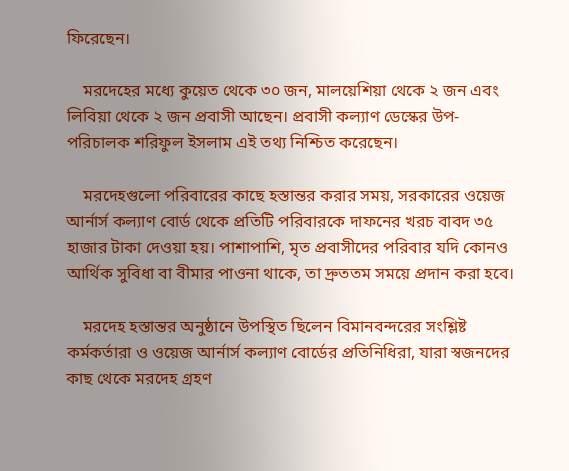ফিরেছেন।

    মরদেহের মধ্যে কুয়েত থেকে ৩০ জন, মালয়েশিয়া থেকে ২ জন এবং লিবিয়া থেকে ২ জন প্রবাসী আছেন। প্রবাসী কল্যাণ ডেস্কের উপ-পরিচালক শরিফুল ইসলাম এই তথ্য নিশ্চিত করেছেন।

    মরদেহগুলো পরিবারের কাছে হস্তান্তর করার সময়, সরকারের ওয়েজ আর্নার্স কল্যাণ বোর্ড থেকে প্রতিটি পরিবারকে দাফনের খরচ বাবদ ৩৫ হাজার টাকা দেওয়া হয়। পাশাপাশি, মৃত প্রবাসীদের পরিবার যদি কোনও আর্থিক সুবিধা বা বীমার পাওনা থাকে, তা দ্রুততম সময়ে প্রদান করা হবে।

    মরদেহ হস্তান্তর অনুষ্ঠানে উপস্থিত ছিলেন বিমানবন্দরের সংশ্লিষ্ট কর্মকর্তারা ও ওয়েজ আর্নার্স কল্যাণ বোর্ডের প্রতিনিধিরা, যারা স্বজনদের কাছ থেকে মরদেহ গ্রহণ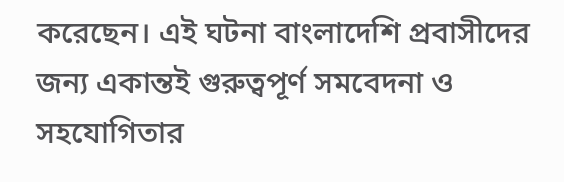করেছেন। এই ঘটনা বাংলাদেশি প্রবাসীদের জন্য একান্তই গুরুত্বপূর্ণ সমবেদনা ও সহযোগিতার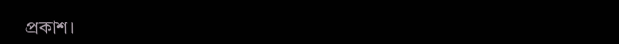প্রকাশ।